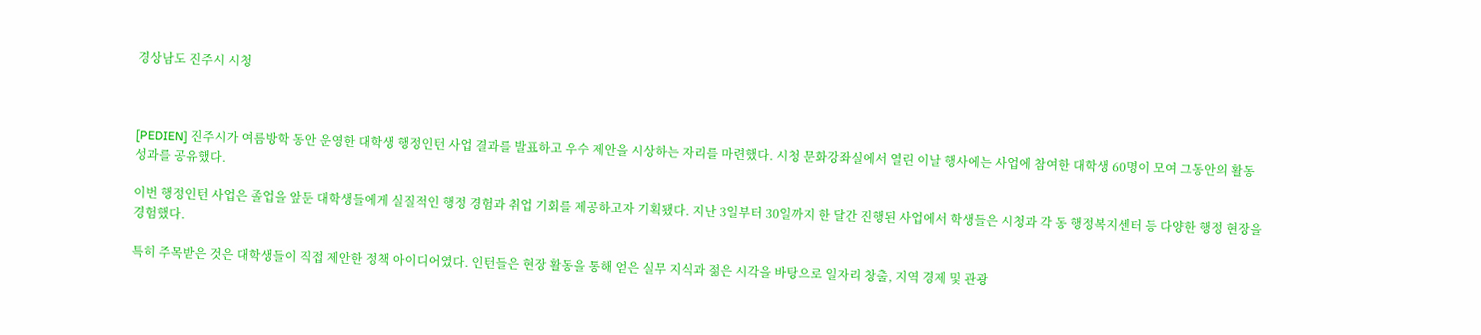경상남도 진주시 시청



[PEDIEN] 진주시가 여름방학 동안 운영한 대학생 행정인턴 사업 결과를 발표하고 우수 제안을 시상하는 자리를 마련했다. 시청 문화강좌실에서 열린 이날 행사에는 사업에 참여한 대학생 60명이 모여 그동안의 활동 성과를 공유했다.

이번 행정인턴 사업은 졸업을 앞둔 대학생들에게 실질적인 행정 경험과 취업 기회를 제공하고자 기획됐다. 지난 3일부터 30일까지 한 달간 진행된 사업에서 학생들은 시청과 각 동 행정복지센터 등 다양한 행정 현장을 경험했다.

특히 주목받은 것은 대학생들이 직접 제안한 정책 아이디어였다. 인턴들은 현장 활동을 통해 얻은 실무 지식과 젊은 시각을 바탕으로 일자리 창출, 지역 경제 및 관광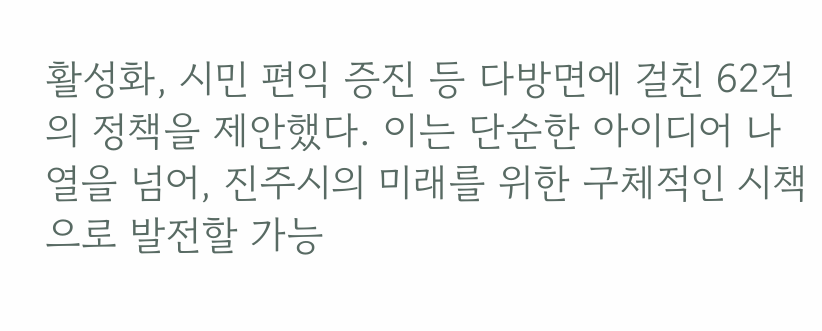활성화, 시민 편익 증진 등 다방면에 걸친 62건의 정책을 제안했다. 이는 단순한 아이디어 나열을 넘어, 진주시의 미래를 위한 구체적인 시책으로 발전할 가능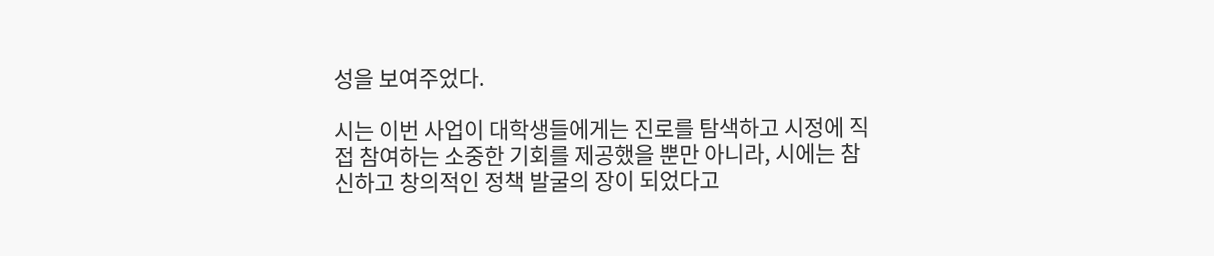성을 보여주었다.

시는 이번 사업이 대학생들에게는 진로를 탐색하고 시정에 직접 참여하는 소중한 기회를 제공했을 뿐만 아니라, 시에는 참신하고 창의적인 정책 발굴의 장이 되었다고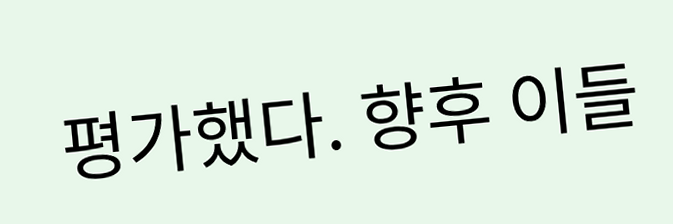평가했다. 향후 이들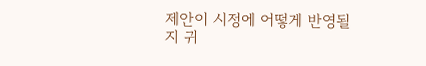제안이 시정에 어떻게 반영될지 귀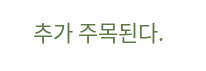추가 주목된다.